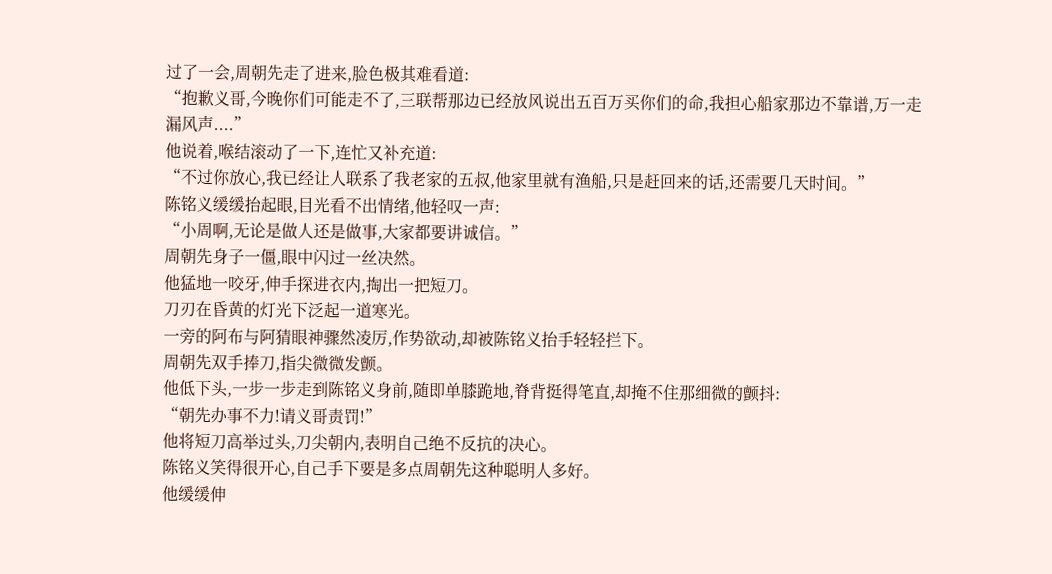过了一会,周朝先走了进来,脸色极其难看道:
“抱歉义哥,今晚你们可能走不了,三联帮那边已经放风说出五百万买你们的命,我担心船家那边不靠谱,万一走漏风声....”
他说着,喉结滚动了一下,连忙又补充道:
“不过你放心,我已经让人联系了我老家的五叔,他家里就有渔船,只是赶回来的话,还需要几天时间。”
陈铭义缓缓抬起眼,目光看不出情绪,他轻叹一声:
“小周啊,无论是做人还是做事,大家都要讲诚信。”
周朝先身子一僵,眼中闪过一丝决然。
他猛地一咬牙,伸手探进衣内,掏出一把短刀。
刀刃在昏黄的灯光下泛起一道寒光。
一旁的阿布与阿猜眼神骤然凌厉,作势欲动,却被陈铭义抬手轻轻拦下。
周朝先双手捧刀,指尖微微发颤。
他低下头,一步一步走到陈铭义身前,随即单膝跪地,脊背挺得笔直,却掩不住那细微的颤抖:
“朝先办事不力!请义哥责罚!”
他将短刀高举过头,刀尖朝内,表明自己绝不反抗的决心。
陈铭义笑得很开心,自己手下要是多点周朝先这种聪明人多好。
他缓缓伸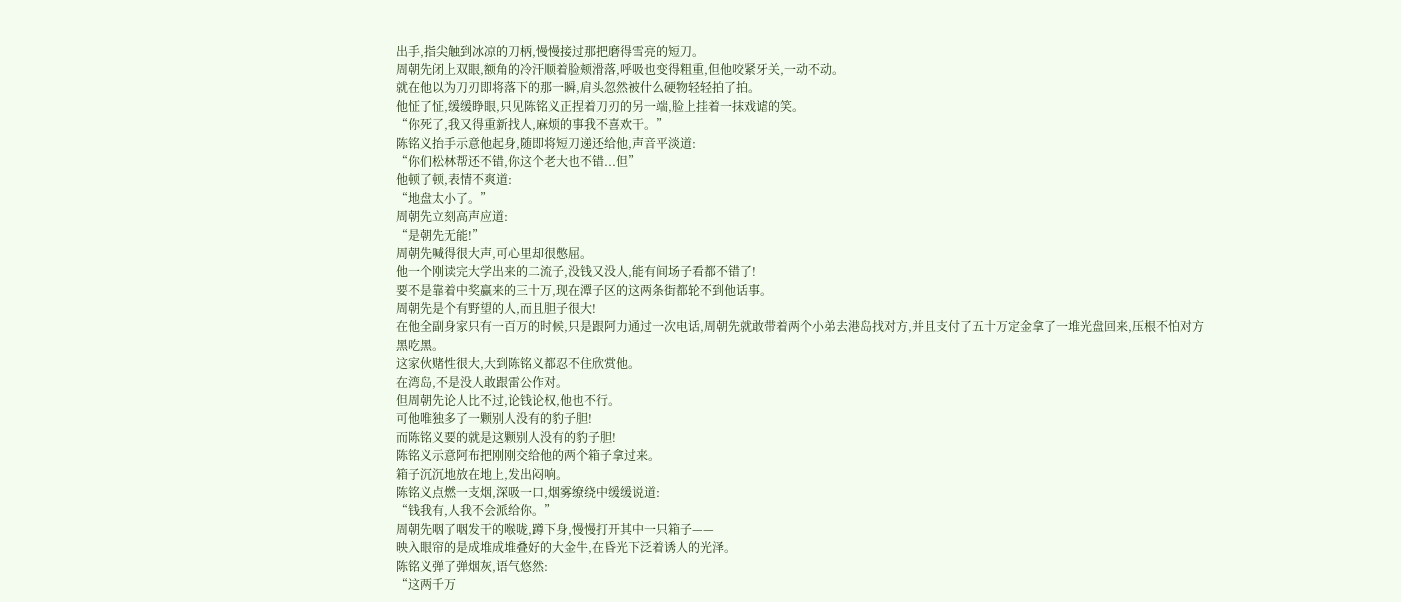出手,指尖触到冰凉的刀柄,慢慢接过那把磨得雪亮的短刀。
周朝先闭上双眼,额角的冷汗顺着脸颊滑落,呼吸也变得粗重,但他咬紧牙关,一动不动。
就在他以为刀刃即将落下的那一瞬,肩头忽然被什么硬物轻轻拍了拍。
他怔了怔,缓缓睁眼,只见陈铭义正捏着刀刃的另一端,脸上挂着一抹戏谑的笑。
“你死了,我又得重新找人,麻烦的事我不喜欢干。”
陈铭义抬手示意他起身,随即将短刀递还给他,声音平淡道:
“你们松林帮还不错,你这个老大也不错...但”
他顿了顿,表情不爽道:
“地盘太小了。”
周朝先立刻高声应道:
“是朝先无能!”
周朝先喊得很大声,可心里却很憋屈。
他一个刚读完大学出来的二流子,没钱又没人,能有间场子看都不错了!
要不是靠着中奖赢来的三十万,现在潭子区的这两条街都轮不到他话事。
周朝先是个有野望的人,而且胆子很大!
在他全副身家只有一百万的时候,只是跟阿力通过一次电话,周朝先就敢带着两个小弟去港岛找对方,并且支付了五十万定金拿了一堆光盘回来,压根不怕对方黑吃黑。
这家伙赌性很大,大到陈铭义都忍不住欣赏他。
在湾岛,不是没人敢跟雷公作对。
但周朝先论人比不过,论钱论权,他也不行。
可他唯独多了一颗别人没有的豹子胆!
而陈铭义要的就是这颗别人没有的豹子胆!
陈铭义示意阿布把刚刚交给他的两个箱子拿过来。
箱子沉沉地放在地上,发出闷响。
陈铭义点燃一支烟,深吸一口,烟雾缭绕中缓缓说道:
“钱我有,人我不会派给你。”
周朝先咽了咽发干的喉咙,蹲下身,慢慢打开其中一只箱子——
映入眼帘的是成堆成堆叠好的大金牛,在昏光下泛着诱人的光泽。
陈铭义弹了弹烟灰,语气悠然:
“这两千万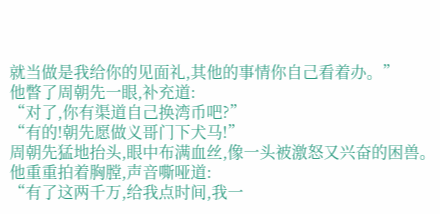就当做是我给你的见面礼,其他的事情你自己看着办。”
他瞥了周朝先一眼,补充道:
“对了,你有渠道自己换湾币吧?”
“有的!朝先愿做义哥门下犬马!”
周朝先猛地抬头,眼中布满血丝,像一头被激怒又兴奋的困兽。
他重重拍着胸膛,声音嘶哑道:
“有了这两千万,给我点时间,我一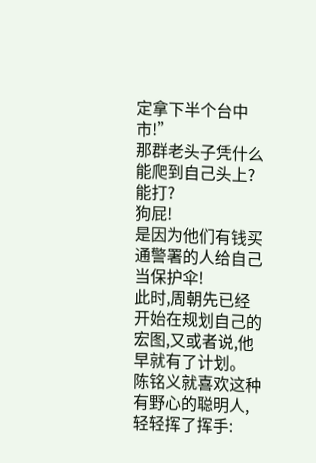定拿下半个台中市!”
那群老头子凭什么能爬到自己头上?
能打?
狗屁!
是因为他们有钱买通警署的人给自己当保护伞!
此时,周朝先已经开始在规划自己的宏图,又或者说,他早就有了计划。
陈铭义就喜欢这种有野心的聪明人,轻轻挥了挥手: